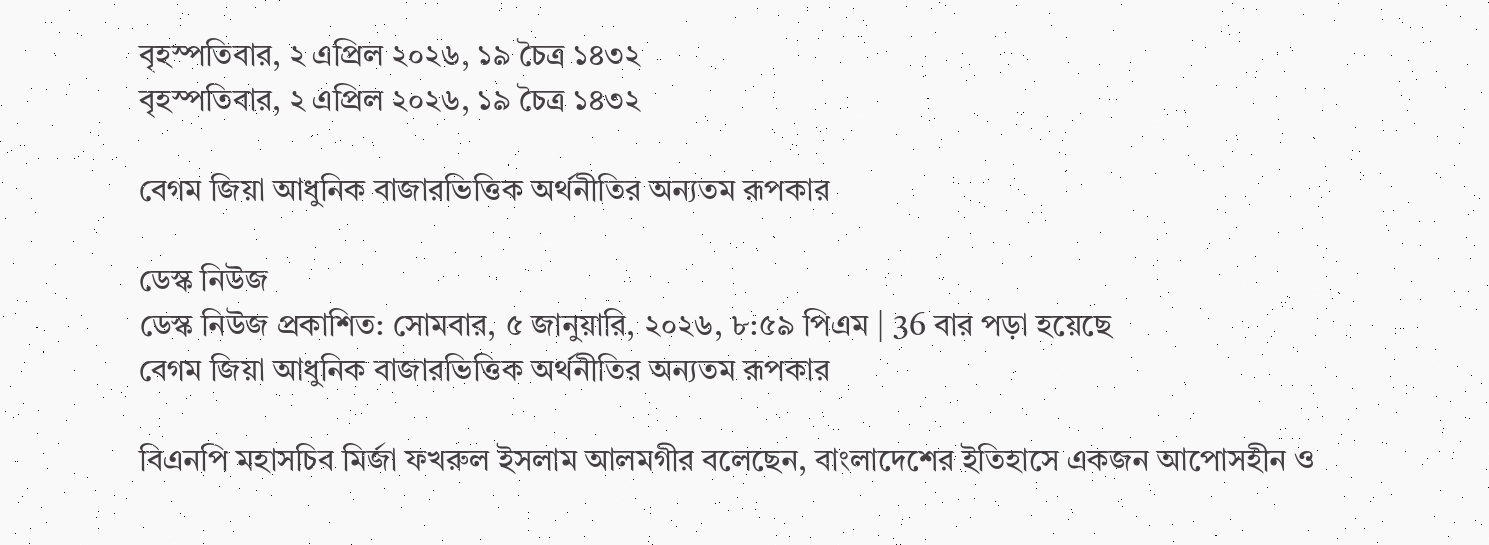বৃহস্পতিবার, ২ এপ্রিল ২০২৬, ১৯ চৈত্র ১৪৩২
বৃহস্পতিবার, ২ এপ্রিল ২০২৬, ১৯ চৈত্র ১৪৩২

বেগম জিয়া আধুনিক বাজারভিত্তিক অর্থনীতির অন্যতম রূপকার

ডেস্ক নিউজ
ডেস্ক নিউজ প্রকাশিত: সোমবার, ৫ জানুয়ারি, ২০২৬, ৮:৫৯ পিএম | 36 বার পড়া হয়েছে
বেগম জিয়া আধুনিক বাজারভিত্তিক অর্থনীতির অন্যতম রূপকার

বিএনপি মহাসচিব মির্জা ফখরুল ইসলাম আলমগীর বলেছেন, বাংলাদেশের ইতিহাসে একজন আপোসহীন ও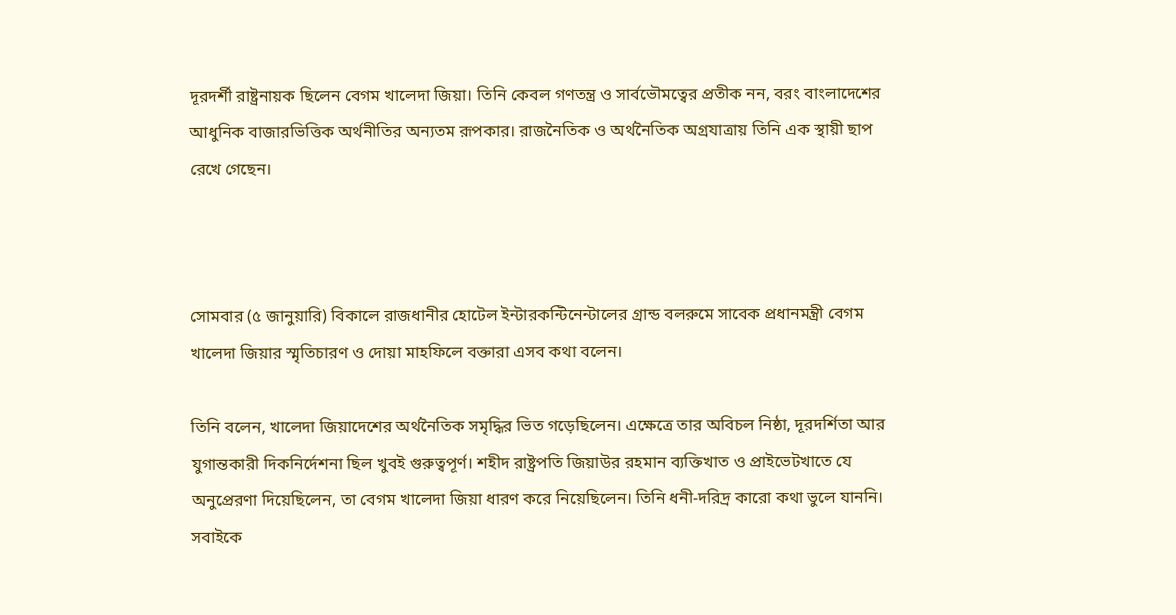দূরদর্শী রাষ্ট্রনায়ক ছিলেন বেগম খালেদা জিয়া। তিনি কেবল গণতন্ত্র ও সার্বভৌমত্বের প্রতীক নন, বরং বাংলাদেশের আধুনিক বাজারভিত্তিক অর্থনীতির অন্যতম রূপকার। রাজনৈতিক ও অর্থনৈতিক অগ্রযাত্রায় তিনি এক স্থায়ী ছাপ রেখে গেছেন।



সোমবার (৫ জানুয়ারি) বিকালে রাজধানীর হোটেল ইন্টারকন্টিনেন্টালের গ্রান্ড বলরুমে সাবেক প্রধানমন্ত্রী বেগম খালেদা জিয়ার স্মৃতিচারণ ও দোয়া মাহফিলে বক্তারা এসব কথা বলেন।

তিনি বলেন, খালেদা জিয়াদেশের অর্থনৈতিক সমৃদ্ধির ভিত গড়েছিলেন। এক্ষেত্রে তার অবিচল নিষ্ঠা, দূরদর্শিতা আর যুগান্তকারী দিকনির্দেশনা ছিল খুবই গুরুত্বপূর্ণ। শহীদ রাষ্ট্রপতি জিয়াউর রহমান ব্যক্তিখাত ও প্রাইভেটখাতে যে অনুপ্রেরণা দিয়েছিলেন, তা বেগম খালেদা জিয়া ধারণ করে নিয়েছিলেন। তিনি ধনী-দরিদ্র কারো কথা ভুলে যাননি। সবাইকে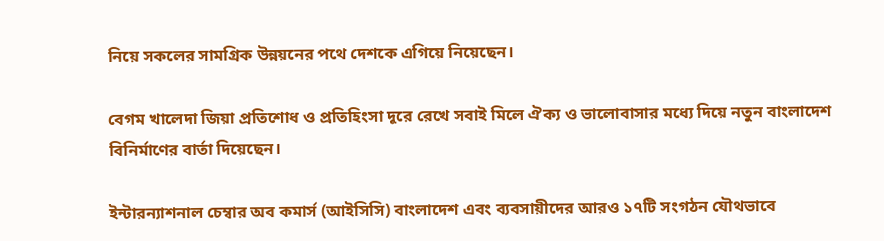নিয়ে সকলের সামগ্রিক উন্নয়নের পথে দেশকে এগিয়ে নিয়েছেন।

বেগম খালেদা জিয়া প্রতিশোধ ও প্রতিহিংসা দূরে রেখে সবাই মিলে ঐক্য ও ভালোবাসার মধ্যে দিয়ে নতুন বাংলাদেশ বিনির্মাণের বার্তা দিয়েছেন।

ইন্টারন্যাশনাল চেম্বার অব কমার্স (আইসিসি) বাংলাদেশ এবং ব্যবসায়ীদের আরও ১৭টি সংগঠন যৌথভাবে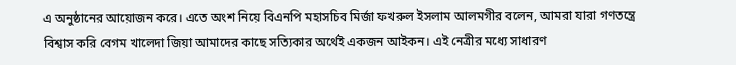এ অনুষ্ঠানের আয়োজন করে। এতে অংশ নিয়ে বিএনপি মহাসচিব মির্জা ফখরুল ইসলাম আলমগীর বলেন, আমরা যারা গণতন্ত্রে বিশ্বাস করি বেগম খালেদা জিয়া আমাদের কাছে সত্যিকার অর্থেই একজন আইকন। এই নেত্রীর মধ্যে সাধারণ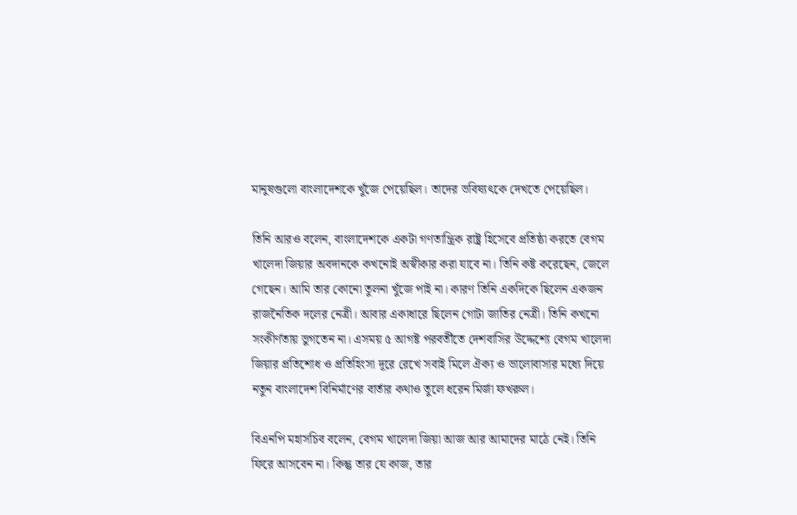মানুষগুলো বাংলাদেশকে খুঁজে পেয়েছিল। তাদের ভবিষ্যৎকে দেখতে পেয়েছিল।

তিনি আরও বলেন, বাংলাদেশকে একটা গণতান্ত্রিক রাষ্ট্র হিসেবে প্রতিষ্ঠা করতে বেগম খালেদা জিয়ার অবদানকে কখনোই অস্বীকার করা যাবে না। তিনি কষ্ট করেছেন, জেলে গেছেন। আমি তার কোনো তুলনা খুঁজে পাই না। কারণ তিনি একদিকে ছিলেন একজন রাজনৈতিক দলের নেত্রী। আবার একাধারে ছিলেন গোটা জাতির নেত্রী। তিনি কখনো সংকীর্ণতায় ভুগতেন না। এসময় ৫ আগষ্ট পরবর্তীতে দেশবাসির উদ্দেশ্যে বেগম খালেদা জিয়ার প্রতিশোধ ও প্রতিহিংসা দূরে রেখে সবাই মিলে ঐক্য ও ভালোবাসার মধ্যে দিয়ে নতুন বাংলাদেশ বিনির্মাণের বার্তার কথাও তুলে ধরেন মির্জা ফখরুল।

বিএনপি মহাসচিব বলেন, বেগম খালেদা জিয়া আজ আর আমাদের মাঠে নেই। তিনি ফিরে আসবেন না। কিন্তু তার যে কাজ, তার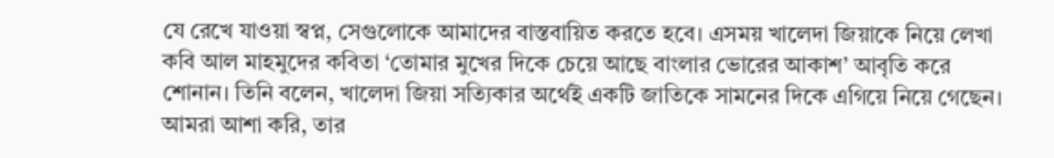যে রেখে যাওয়া স্বপ্ন, সেগুলোকে আমাদের বাস্তবায়িত করতে হবে। এসময় খালেদা জিয়াকে নিয়ে লেখা কবি আল মাহমুদের কবিতা ‘তোমার মুখের দিকে চেয়ে আছে বাংলার ভোরের আকাশ’ আবৃতি করে শোনান। তিনি বলেন, খালেদা জিয়া সত্যিকার অর্থেই একটি জাতিকে সামনের দিকে এগিয়ে নিয়ে গেছেন। আমরা আশা করি, তার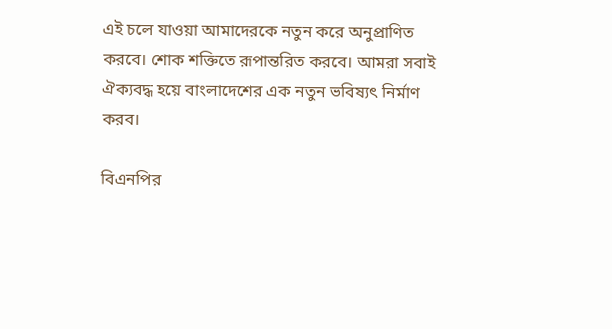এই চলে যাওয়া আমাদেরকে নতুন করে অনুপ্রাণিত করবে। শোক শক্তিতে রূপান্তরিত করবে। আমরা সবাই ঐক্যবদ্ধ হয়ে বাংলাদেশের এক নতুন ভবিষ্যৎ নির্মাণ করব।

বিএনপির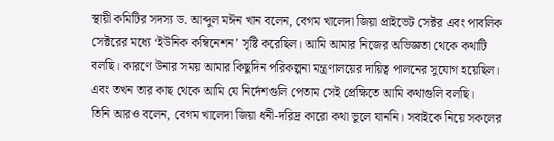স্থায়ী কমিটির সদস্য ড. আব্দুল মঈন খান বলেন, বেগম খালেদা জিয়া প্রাইভেট সেক্টর এবং পাবলিক সেক্টরের মধ্যে ‘ইউনিক কম্বিনেশন’ সৃষ্টি করেছিল। আমি আমার নিজের অভিজ্ঞতা থেকে কথাটি বলছি। কারণে উনার সময় আমার কিছুদিন পরিকল্পনা মন্ত্রণালয়ের দায়িত্ব পালনের সুযোগ হয়েছিল। এবং তখন তার কাছ থেকে আমি যে নির্দেশগুলি পেতাম সেই প্রেক্ষিতে আমি কথাগুলি বলছি।
তিনি আরও বলেন, বেগম খালেদা জিয়া ধনী-দরিদ্র কারো কথা ভুলে যাননি। সবাইকে নিয়ে সকলের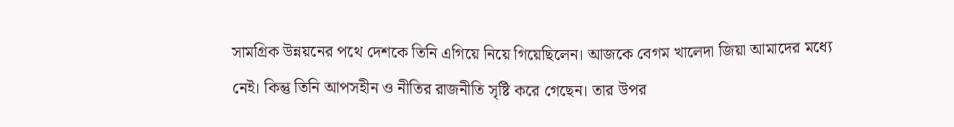সামগ্রিক উন্নয়নের পথে দেশকে তিনি এগিয়ে নিয়ে গিয়েছিলেন। আজকে বেগম খালেদা জিয়া আমাদের মধ্যে নেই। কিন্তু তিনি আপসহীন ও নীতির রাজনীতি সৃষ্টি করে গেছেন। তার উপর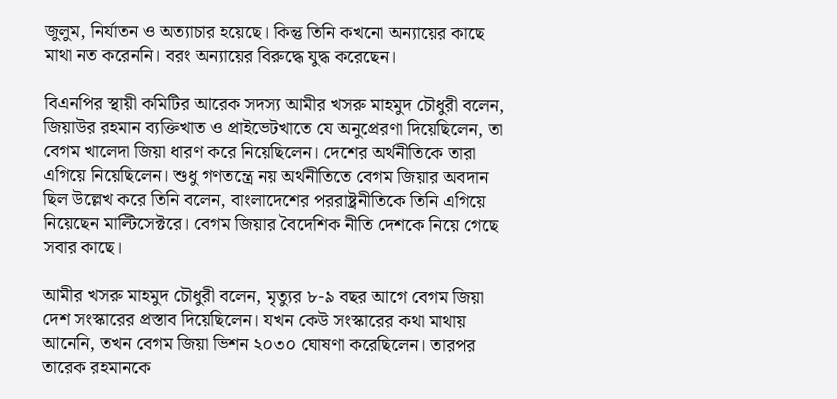জুলুম, নির্যাতন ও অত্যাচার হয়েছে। কিন্তু তিনি কখনো অন্যায়ের কাছে মাথা নত করেননি। বরং অন্যায়ের বিরুদ্ধে যুদ্ধ করেছেন।

বিএনপির স্থায়ী কমিটির আরেক সদস্য আমীর খসরু মাহমুদ চৌধুরী বলেন, জিয়াউর রহমান ব্যক্তিখাত ও প্রাইভেটখাতে যে অনুপ্রেরণা দিয়েছিলেন, তা বেগম খালেদা জিয়া ধারণ করে নিয়েছিলেন। দেশের অর্থনীতিকে তারা এগিয়ে নিয়েছিলেন। শুধু গণতন্ত্রে নয় অর্থনীতিতে বেগম জিয়ার অবদান ছিল উল্লেখ করে তিনি বলেন, বাংলাদেশের পররাষ্ট্রনীতিকে তিনি এগিয়ে নিয়েছেন মাল্টিসেক্টরে। বেগম জিয়ার বৈদেশিক নীতি দেশকে নিয়ে গেছে সবার কাছে।

আমীর খসরু মাহমুদ চৌধুরী বলেন, মৃত্যুর ৮-৯ বছর আগে বেগম জিয়া দেশ সংস্কারের প্রস্তাব দিয়েছিলেন। যখন কেউ সংস্কারের কথা মাথায় আনেনি, তখন বেগম জিয়া ভিশন ২০৩০ ঘোষণা করেছিলেন। তারপর তারেক রহমানকে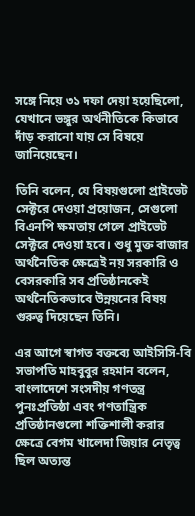সঙ্গে নিয়ে ৩১ দফা দেয়া হয়েছিলো, যেখানে ভঙ্গুর অর্থনীতিকে কিভাবে দাঁড় করানো যায় সে বিষয়ে জানিয়েছেন।

তিনি বলেন, যে বিষয়গুলো প্রাইভেট সেক্টরে দেওয়া প্রয়োজন, সেগুলো বিএনপি ক্ষমতায় গেলে প্রাইভেট সেক্টরে দেওয়া হবে। শুধু মুক্ত বাজার অর্থনৈতিক ক্ষেত্রেই নয় সরকারি ও বেসরকারি সব প্রতিষ্ঠানকেই অর্থনৈতিকভাবে উন্নয়নের বিষয় গুরুত্ব দিয়েছেন তিনি।

এর আগে স্বাগত বক্তব্যে আইসিসি-বি সভাপতি মাহবুবুর রহমান বলেন, বাংলাদেশে সংসদীয় গণতন্ত্র পুনঃপ্রতিষ্ঠা এবং গণতান্ত্রিক প্রতিষ্ঠানগুলো শক্তিশালী করার ক্ষেত্রে বেগম খালেদা জিয়ার নেতৃত্ব ছিল অত্যন্ত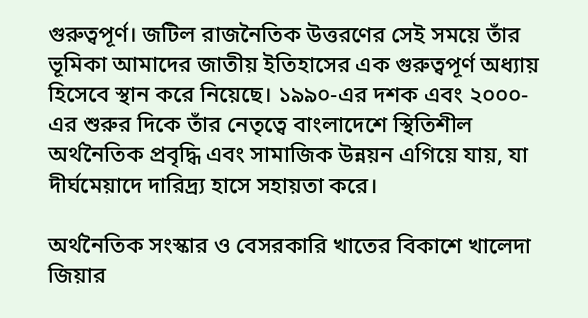গুরুত্বপূর্ণ। জটিল রাজনৈতিক উত্তরণের সেই সময়ে তাঁর ভূমিকা আমাদের জাতীয় ইতিহাসের এক গুরুত্বপূর্ণ অধ্যায় হিসেবে স্থান করে নিয়েছে। ১৯৯০-এর দশক এবং ২০০০-এর শুরুর দিকে তাঁর নেতৃত্বে বাংলাদেশে স্থিতিশীল অর্থনৈতিক প্রবৃদ্ধি এবং সামাজিক উন্নয়ন এগিয়ে যায়, যা দীর্ঘমেয়াদে দারিদ্র্য হাসে সহায়তা করে।

অর্থনৈতিক সংস্কার ও বেসরকারি খাতের বিকাশে খালেদা জিয়ার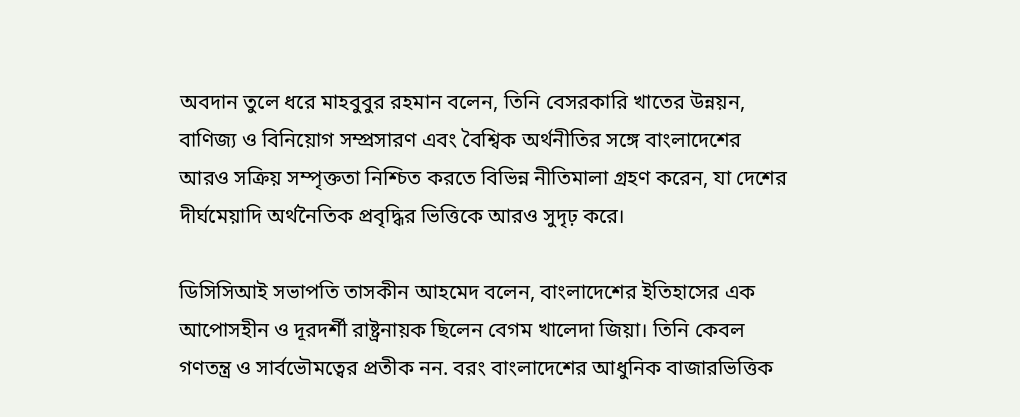অবদান তুলে ধরে মাহবুবুর রহমান বলেন, তিনি বেসরকারি খাতের উন্নয়ন, বাণিজ্য ও বিনিয়োগ সম্প্রসারণ এবং বৈশ্বিক অর্থনীতির সঙ্গে বাংলাদেশের আরও সক্রিয় সম্পৃক্ততা নিশ্চিত করতে বিভিন্ন নীতিমালা গ্রহণ করেন, যা দেশের দীর্ঘমেয়াদি অর্থনৈতিক প্রবৃদ্ধির ভিত্তিকে আরও সুদৃঢ় করে।

ডিসিসিআই সভাপতি তাসকীন আহমেদ বলেন, বাংলাদেশের ইতিহাসের এক আপোসহীন ও দূরদর্শী রাষ্ট্রনায়ক ছিলেন বেগম খালেদা জিয়া। তিনি কেবল গণতন্ত্র ও সার্বভৌমত্বের প্রতীক নন. বরং বাংলাদেশের আধুনিক বাজারভিত্তিক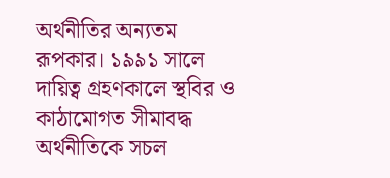অর্থনীতির অন্যতম রূপকার। ১৯৯১ সালে দায়িত্ব গ্রহণকালে স্থবির ও কাঠামোগত সীমাবদ্ধ অর্থনীতিকে সচল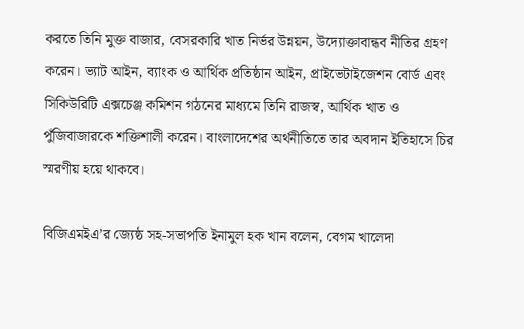করতে তিনি মুক্ত বাজার, বেসরকারি খাত নির্ভর উন্নয়ন, উদ্যোক্তাবান্ধব নীতির গ্রহণ করেন। ভ্যাট আইন, ব্যাংক ও আর্থিক প্রতিষ্ঠান আইন, প্রাইভেটাইজেশন বোর্ড এবং সিকিউরিটি এক্সচেঞ্জ কমিশন গঠনের মাধ্যমে তিনি রাজস্ব, আর্থিক খাত ও পুঁজিবাজারকে শক্তিশালী করেন। বাংলাদেশের অর্থনীতিতে তার অবদান ইতিহাসে চির স্মরণীয় হয়ে থাকবে।

বিজিএমইএ’র জ্যেষ্ঠ সহ-সভাপতি ইনামুল হক খান বলেন, বেগম খালেদা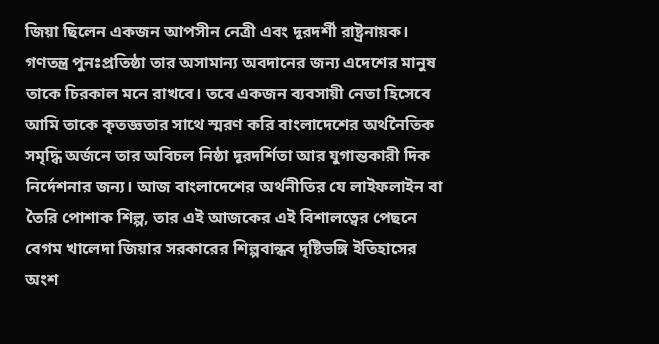জিয়া ছিলেন একজন আপসীন নেত্রী এবং দূরদর্শী রাষ্ট্রনায়ক। গণতন্ত্র পুনঃপ্রতিষ্ঠা তার অসামান্য অবদানের জন্য এদেশের মানুষ তাকে চিরকাল মনে রাখবে। তবে একজন ব্যবসায়ী নেতা হিসেবে আমি তাকে কৃতজ্ঞতার সাথে স্মরণ করি বাংলাদেশের অর্থনৈতিক সমৃদ্ধি অর্জনে তার অবিচল নিষ্ঠা দূরদর্শিতা আর যুগান্তকারী দিক নির্দেশনার জন্য। আজ বাংলাদেশের অর্থনীতির যে লাইফলাইন বা তৈরি পোশাক শিল্প, তার এই আজকের এই বিশালত্বের পেছনে বেগম খালেদা জিয়ার সরকারের শিল্পবান্ধব দৃষ্টিভঙ্গি ইতিহাসের অংশ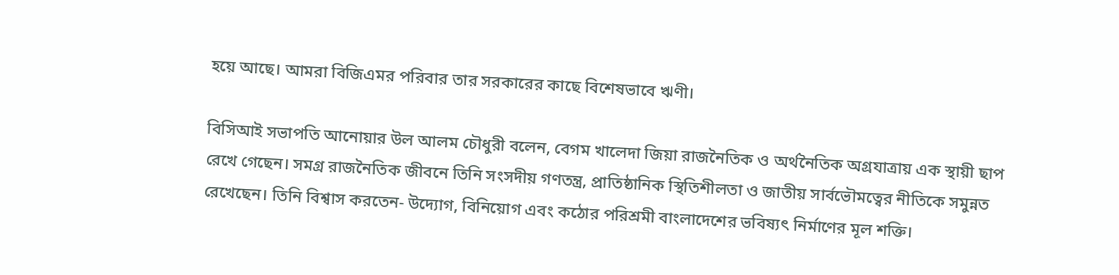হয়ে আছে। আমরা বিজিএমর পরিবার তার সরকারের কাছে বিশেষভাবে ঋণী।

বিসিআই সভাপতি আনোয়ার উল আলম চৌধুরী বলেন, বেগম খালেদা জিয়া রাজনৈতিক ও অর্থনৈতিক অগ্রযাত্রায় এক স্থায়ী ছাপ রেখে গেছেন। সমগ্র রাজনৈতিক জীবনে তিনি সংসদীয় গণতন্ত্র, প্রাতিষ্ঠানিক স্থিতিশীলতা ও জাতীয় সার্বভৌমত্বের নীতিকে সমুন্নত রেখেছেন। তিনি বিশ্বাস করতেন- উদ্যোগ, বিনিয়োগ এবং কঠোর পরিশ্রমী বাংলাদেশের ভবিষ্যৎ নির্মাণের মূল শক্তি।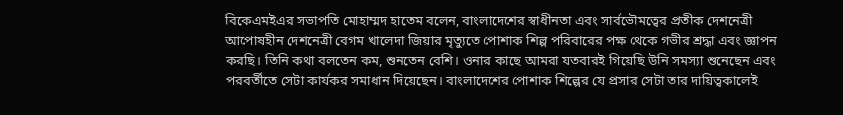বিকেএমইএর সভাপতি মোহাম্মদ হাতেম বলেন, বাংলাদেশের স্বাধীনতা এবং সার্বভৌমত্বের প্রতীক দেশনেত্রী আপোষহীন দেশনেত্রী বেগম খালেদা জিয়ার মৃত্যুতে পোশাক শিল্প পরিবারের পক্ষ থেকে গভীর শ্রদ্ধা এবং জ্ঞাপন করছি। তিনি কথা বলতেন কম, শুনতেন বেশি। ওনার কাছে আমরা যতবারই গিয়েছি উনি সমস্যা শুনেছেন এবং পরবর্তীতে সেটা কার্যকর সমাধান দিয়েছেন। বাংলাদেশের পোশাক শিল্পের যে প্রসার সেটা তার দায়িত্বকালেই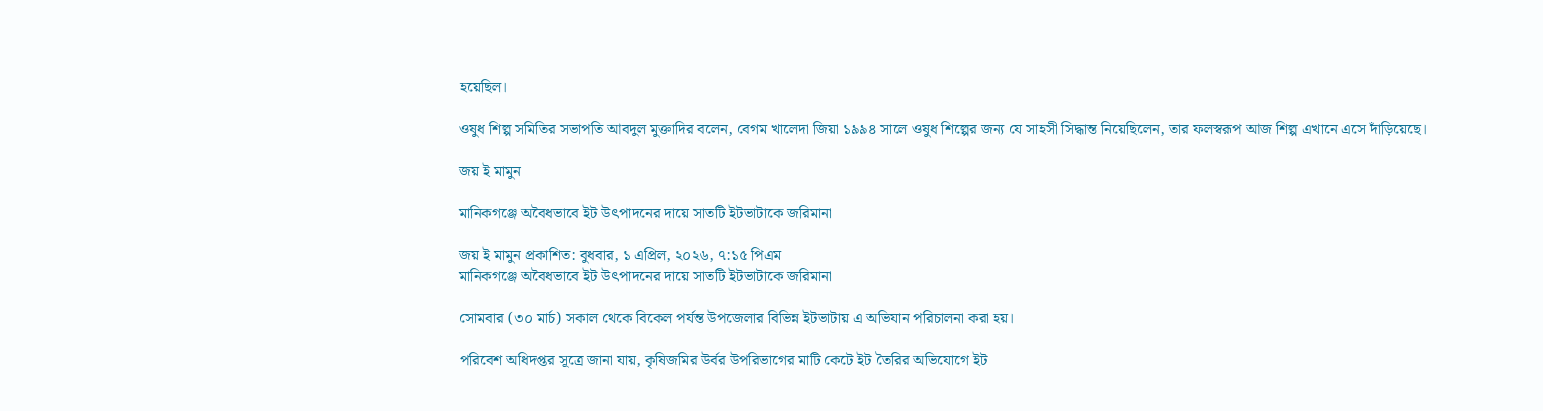হয়েছিল।

ওষুধ শিল্প সমিতির সভাপতি আবদুল মুক্তাদির বলেন, বেগম খালেদা জিয়া ১৯৯৪ সালে ওষুধ শিল্পের জন্য যে সাহসী সিদ্ধান্ত নিয়েছিলেন, তার ফলস্বরূপ আজ শিল্প এখানে এসে দাঁড়িয়েছে।

জয় ই মামুন

মানিকগঞ্জে অবৈধভাবে ইট উৎপাদনের দায়ে সাতটি ইটভাটাকে জরিমানা

জয় ই মামুন প্রকাশিত: বুধবার, ১ এপ্রিল, ২০২৬, ৭:১৫ পিএম
মানিকগঞ্জে অবৈধভাবে ইট উৎপাদনের দায়ে সাতটি ইটভাটাকে জরিমানা

সোমবার (৩০ মার্চ) সকাল থেকে বিকেল পর্যন্ত উপজেলার বিভিন্ন ইটভাটায় এ অভিযান পরিচালনা করা হয়।

পরিবেশ অধিদপ্তর সূত্রে জানা যায়, কৃষিজমির উর্বর উপরিভাগের মাটি কেটে ইট তৈরির অভিযোগে ইট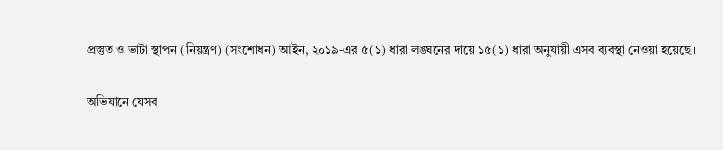প্রস্তুত ও ভাটা স্থাপন (নিয়ন্ত্রণ) (সংশোধন) আইন, ২০১৯-এর ৫(১) ধারা লঙ্ঘনের দায়ে ১৫(১) ধারা অনুযায়ী এসব ব্যবস্থা নেওয়া হয়েছে।

অভিযানে যেসব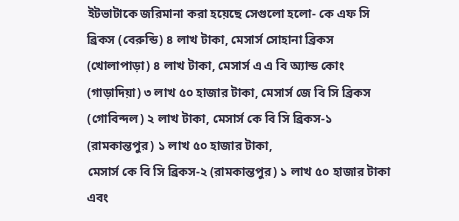ইটভাটাকে জরিমানা করা হয়েছে সেগুলো হলো- কে এফ সি ব্রিকস (বেরুন্ডি) ৪ লাখ টাকা, মেসার্স সোহানা ব্রিকস (খোলাপাড়া) ৪ লাখ টাকা, মেসার্স এ এ বি অ্যান্ড কোং (গাড়াদিয়া) ৩ লাখ ৫০ হাজার টাকা, মেসার্স জে বি সি ব্রিকস (গোবিন্দল) ২ লাখ টাকা, মেসার্স কে বি সি ব্রিকস-১ (রামকান্তপুর) ১ লাখ ৫০ হাজার টাকা,
মেসার্স কে বি সি ব্রিকস-২ (রামকান্তপুর) ১ লাখ ৫০ হাজার টাকা এবং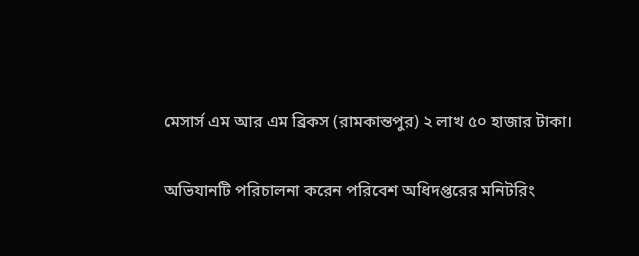মেসার্স এম আর এম ব্রিকস (রামকান্তপুর) ২ লাখ ৫০ হাজার টাকা।

অভিযানটি পরিচালনা করেন পরিবেশ অধিদপ্তরের মনিটরিং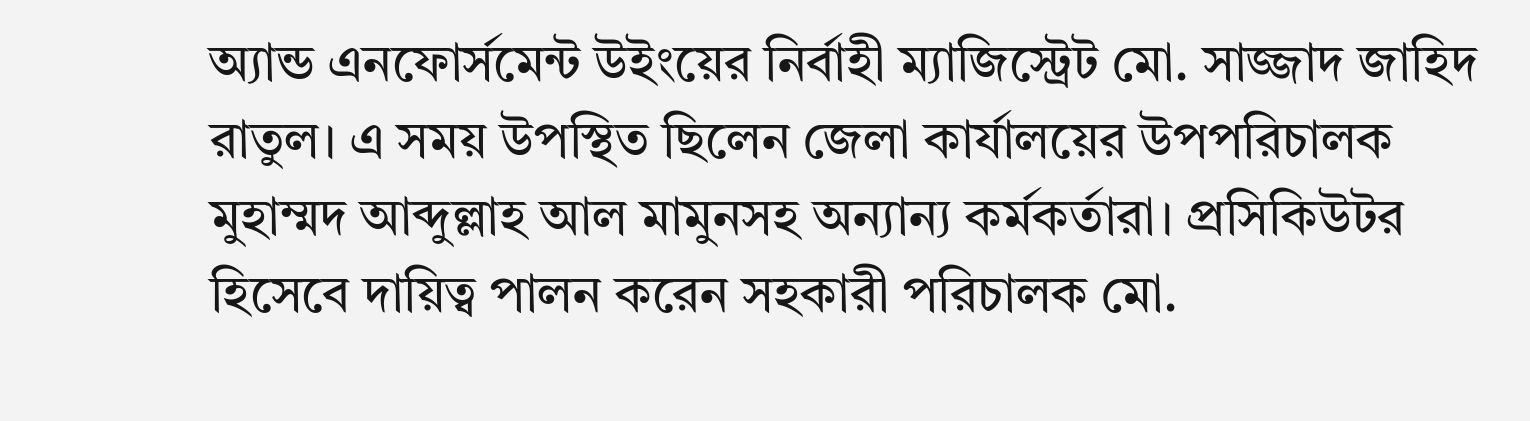অ্যান্ড এনফোর্সমেন্ট উইংয়ের নির্বাহী ম্যাজিস্ট্রেট মো. সাজ্জাদ জাহিদ রাতুল। এ সময় উপস্থিত ছিলেন জেলা কার্যালয়ের উপপরিচালক মুহাম্মদ আব্দুল্লাহ আল মামুনসহ অন্যান্য কর্মকর্তারা। প্রসিকিউটর হিসেবে দায়িত্ব পালন করেন সহকারী পরিচালক মো.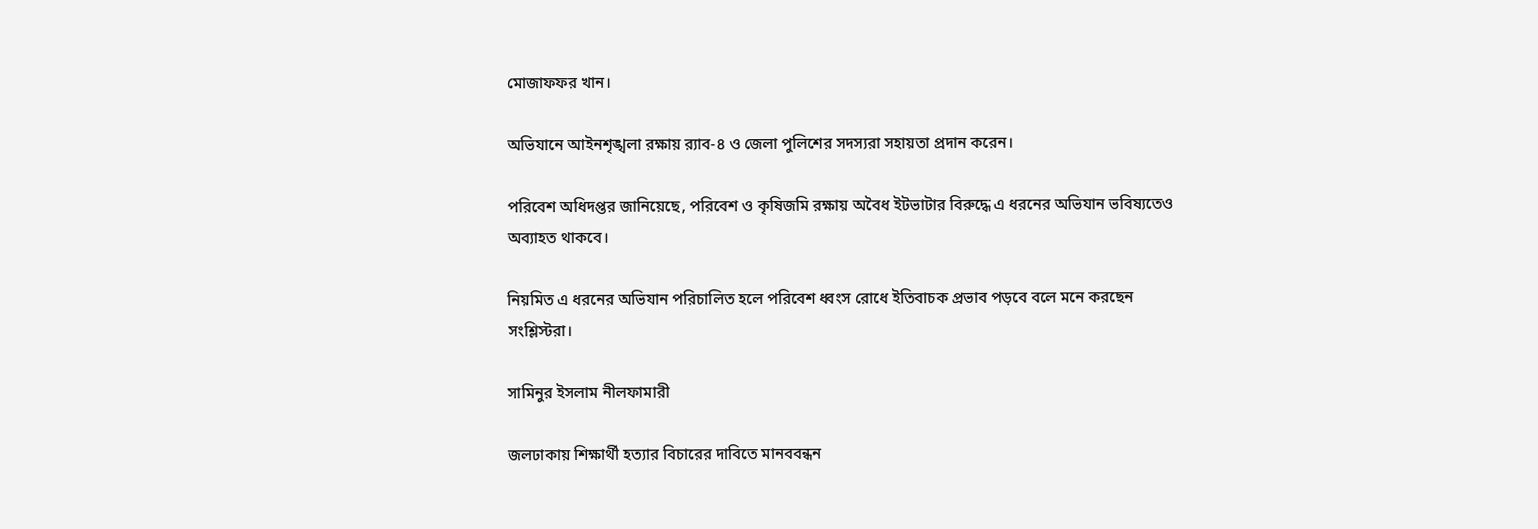মোজাফফর খান।

অভিযানে আইনশৃঙ্খলা রক্ষায় র‍্যাব-৪ ও জেলা পুলিশের সদস্যরা সহায়তা প্রদান করেন।

পরিবেশ অধিদপ্তর জানিয়েছে, পরিবেশ ও কৃষিজমি রক্ষায় অবৈধ ইটভাটার বিরুদ্ধে এ ধরনের অভিযান ভবিষ্যতেও অব্যাহত থাকবে।

নিয়মিত এ ধরনের অভিযান পরিচালিত হলে পরিবেশ ধ্বংস রোধে ইতিবাচক প্রভাব পড়বে বলে মনে করছেন সংশ্লিস্টরা।

সামিনুর ইসলাম নীলফামারী

জলঢাকায় শিক্ষার্থী হত্যার বিচারের দাবিতে মানববন্ধন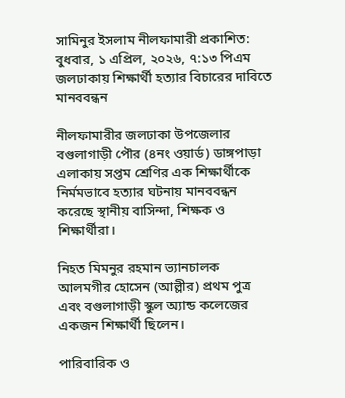সামিনুর ইসলাম নীলফামারী প্রকাশিত: বুধবার, ১ এপ্রিল, ২০২৬, ৭:১৩ পিএম
জলঢাকায় শিক্ষার্থী হত্যার বিচারের দাবিতে মানববন্ধন

নীলফামারীর জলঢাকা উপজেলার বগুলাগাড়ী পৌর (৪নং ওয়ার্ড) ডাঙ্গপাড়া এলাকায় সপ্তম শ্রেণির এক শিক্ষার্থীকে নির্মমভাবে হত্যার ঘটনায় মানববন্ধন করেছে স্থানীয় বাসিন্দা, শিক্ষক ও শিক্ষার্থীরা।

নিহত মিমনুর রহমান ভ্যানচালক আলমগীর হোসেন (আল্লীর) প্রথম পুত্র এবং বগুলাগাড়ী স্কুল অ্যান্ড কলেজের একজন শিক্ষার্থী ছিলেন।

পারিবারিক ও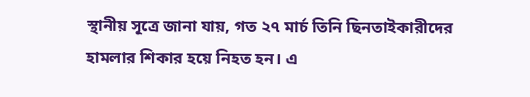স্থানীয় সূত্রে জানা যায়, গত ২৭ মার্চ তিনি ছিনতাইকারীদের হামলার শিকার হয়ে নিহত হন। এ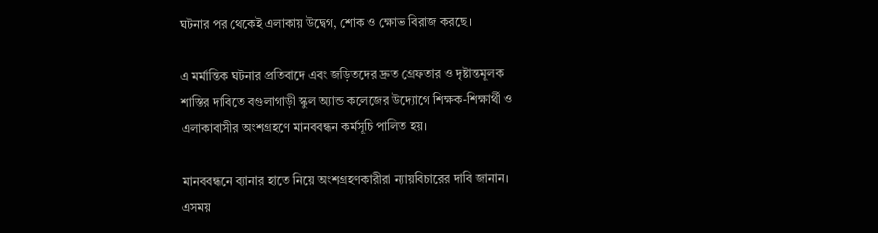ঘটনার পর থেকেই এলাকায় উদ্বেগ, শোক ও ক্ষোভ বিরাজ করছে।

এ মর্মান্তিক ঘটনার প্রতিবাদে এবং জড়িতদের দ্রুত গ্রেফতার ও দৃষ্টান্তমূলক শাস্তির দাবিতে বগুলাগাড়ী স্কুল অ্যান্ড কলেজের উদ্যোগে শিক্ষক-শিক্ষার্থী ও এলাকাবাসীর অংশগ্রহণে মানববন্ধন কর্মসূচি পালিত হয়।

মানববন্ধনে ব্যানার হাতে নিয়ে অংশগ্রহণকারীরা ন্যায়বিচারের দাবি জানান। এসময়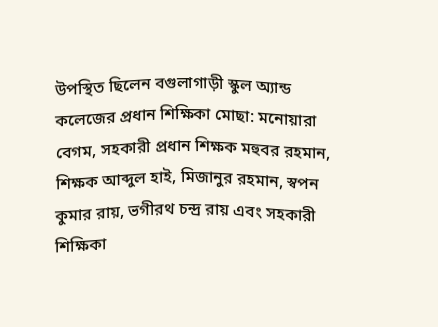উপস্থিত ছিলেন বগুলাগাড়ী স্কুল অ্যান্ড কলেজের প্রধান শিক্ষিকা মোছা: মনোয়ারা বেগম, সহকারী প্রধান শিক্ষক মহুবর রহমান, শিক্ষক আব্দুল হাই, মিজানুর রহমান, স্বপন কুমার রায়, ভগীরথ চন্দ্র রায় এবং সহকারী শিক্ষিকা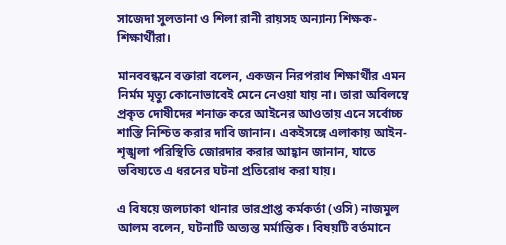সাজেদা সুলতানা ও শিলা রানী রায়সহ অন্যান্য শিক্ষক-শিক্ষার্থীরা।

মানববন্ধনে বক্তারা বলেন, একজন নিরপরাধ শিক্ষার্থীর এমন নির্মম মৃত্যু কোনোভাবেই মেনে নেওয়া যায় না। তারা অবিলম্বে প্রকৃত দোষীদের শনাক্ত করে আইনের আওতায় এনে সর্বোচ্চ শাস্তি নিশ্চিত করার দাবি জানান। একইসঙ্গে এলাকায় আইন-শৃঙ্খলা পরিস্থিতি জোরদার করার আহ্বান জানান, যাতে ভবিষ্যতে এ ধরনের ঘটনা প্রতিরোধ করা যায়।

এ বিষয়ে জলঢাকা থানার ভারপ্রাপ্ত কর্মকর্তা (ওসি) নাজমুল আলম বলেন, ঘটনাটি অত্যন্ত মর্মান্তিক। বিষয়টি বর্তমানে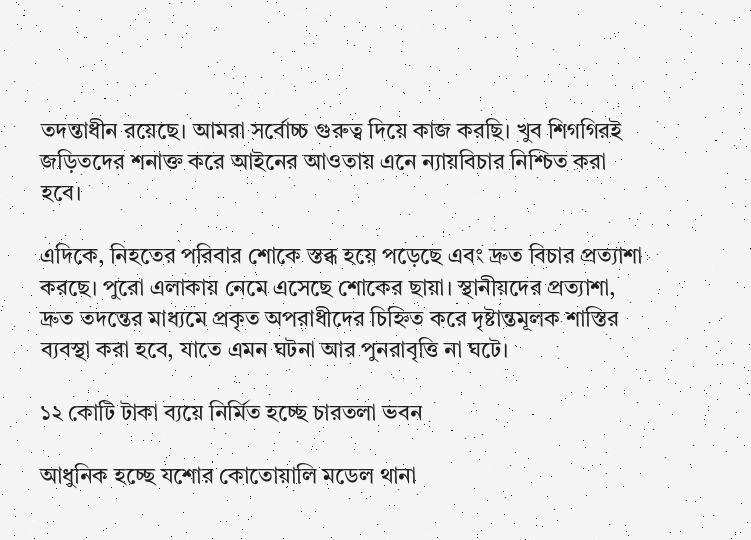তদন্তাধীন রয়েছে। আমরা সর্বোচ্চ গুরুত্ব দিয়ে কাজ করছি। খুব শিগগিরই জড়িতদের শনাক্ত করে আইনের আওতায় এনে ন্যায়বিচার নিশ্চিত করা হবে।

এদিকে, নিহতের পরিবার শোকে স্তব্ধ হয়ে পড়েছে এবং দ্রুত বিচার প্রত্যাশা করছে। পুরো এলাকায় নেমে এসেছে শোকের ছায়া। স্থানীয়দের প্রত্যাশা, দ্রুত তদন্তের মাধ্যমে প্রকৃত অপরাধীদের চিহ্নিত করে দৃষ্টান্তমূলক শাস্তির ব্যবস্থা করা হবে, যাতে এমন ঘটনা আর পুনরাবৃত্তি না ঘটে।

১২ কোটি টাকা ব্যয়ে নির্মিত হচ্ছে চারতলা ভবন

আধুনিক হচ্ছে যশোর কোতোয়ালি মডেল থানা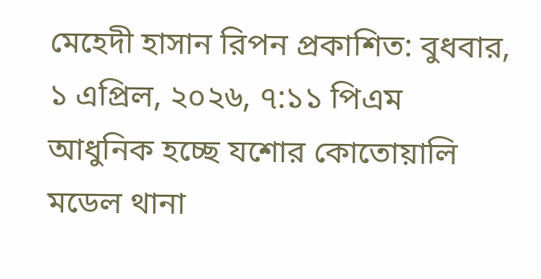মেহেদী হাসান রিপন প্রকাশিত: বুধবার, ১ এপ্রিল, ২০২৬, ৭:১১ পিএম
আধুনিক হচ্ছে যশোর কোতোয়ালি মডেল থানা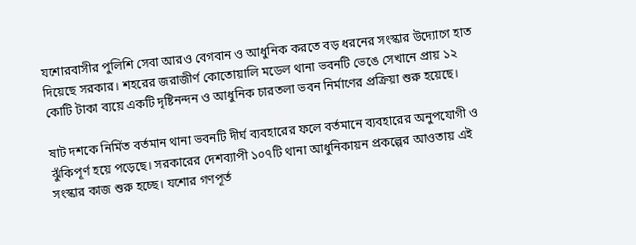যশোরবাসীর পুলিশি সেবা আরও বেগবান ও আধুনিক করতে বড় ধরনের সংস্কার উদ্যোগে হাত দিয়েছে সরকার। শহরের জরাজীর্ণ কোতোয়ালি মডেল থানা ভবনটি ভেঙে সেখানে প্রায় ১২ কোটি টাকা ব্যয়ে একটি দৃষ্টিনন্দন ও আধুনিক চারতলা ভবন নির্মাণের প্রক্রিয়া শুরু হয়েছে।

ষাট দশকে নির্মিত বর্তমান থানা ভবনটি দীর্ঘ ব্যবহারের ফলে বর্তমানে ব্যবহারের অনুপযোগী ও ঝুঁকিপূর্ণ হয়ে পড়েছে। সরকারের দেশব্যাপী ১০৭টি থানা আধুনিকায়ন প্রকল্পের আওতায় এই সংস্কার কাজ শুরু হচ্ছে। যশোর গণপূর্ত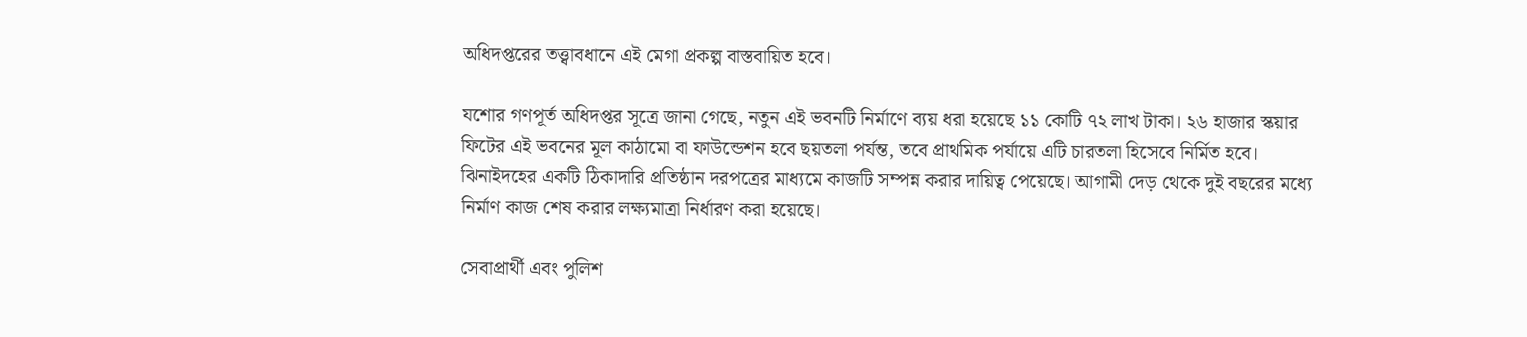অধিদপ্তরের তত্ত্বাবধানে এই মেগা প্রকল্প বাস্তবায়িত হবে।

যশোর গণপূর্ত অধিদপ্তর সূত্রে জানা গেছে, নতুন এই ভবনটি নির্মাণে ব্যয় ধরা হয়েছে ১১ কোটি ৭২ লাখ টাকা। ২৬ হাজার স্কয়ার ফিটের এই ভবনের মূল কাঠামো বা ফাউন্ডেশন হবে ছয়তলা পর্যন্ত, তবে প্রাথমিক পর্যায়ে এটি চারতলা হিসেবে নির্মিত হবে। ঝিনাইদহের একটি ঠিকাদারি প্রতিষ্ঠান দরপত্রের মাধ্যমে কাজটি সম্পন্ন করার দায়িত্ব পেয়েছে। আগামী দেড় থেকে দুই বছরের মধ্যে নির্মাণ কাজ শেষ করার লক্ষ্যমাত্রা নির্ধারণ করা হয়েছে।

সেবাপ্রার্থী এবং পুলিশ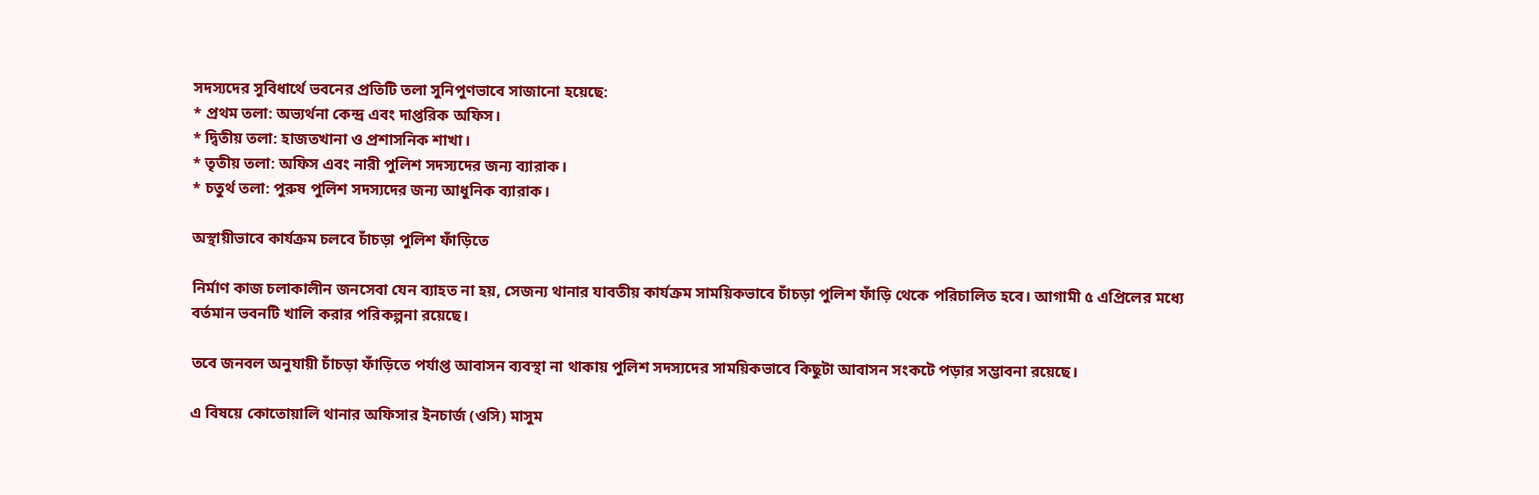সদস্যদের সুবিধার্থে ভবনের প্রতিটি তলা সুনিপুণভাবে সাজানো হয়েছে:
* প্রথম তলা: অভ্যর্থনা কেন্দ্র এবং দাপ্তরিক অফিস।
* দ্বিতীয় তলা: হাজতখানা ও প্রশাসনিক শাখা।
* তৃতীয় তলা: অফিস এবং নারী পুলিশ সদস্যদের জন্য ব্যারাক।
* চতুর্থ তলা: পুরুষ পুলিশ সদস্যদের জন্য আধুনিক ব্যারাক।

অস্থায়ীভাবে কার্যক্রম চলবে চাঁচড়া পুলিশ ফাঁড়িতে

নির্মাণ কাজ চলাকালীন জনসেবা যেন ব্যাহত না হয়, সেজন্য থানার যাবতীয় কার্যক্রম সাময়িকভাবে চাঁচড়া পুলিশ ফাঁড়ি থেকে পরিচালিত হবে। আগামী ৫ এপ্রিলের মধ্যে বর্তমান ভবনটি খালি করার পরিকল্পনা রয়েছে।

তবে জনবল অনুযায়ী চাঁচড়া ফাঁড়িতে পর্যাপ্ত আবাসন ব্যবস্থা না থাকায় পুলিশ সদস্যদের সাময়িকভাবে কিছুটা আবাসন সংকটে পড়ার সম্ভাবনা রয়েছে।

এ বিষয়ে কোতোয়ালি থানার অফিসার ইনচার্জ (ওসি) মাসুম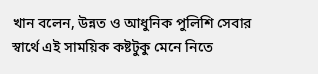খান বলেন, উন্নত ও আধুনিক পুলিশি সেবার স্বার্থে এই সাময়িক কষ্টটুকু মেনে নিতে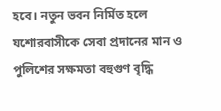হবে। নতুন ভবন নির্মিত হলে যশোরবাসীকে সেবা প্রদানের মান ও পুলিশের সক্ষমতা বহুগুণ বৃদ্ধি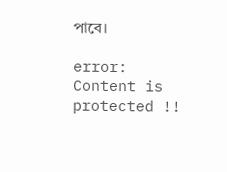পাবে।

error: Content is protected !!